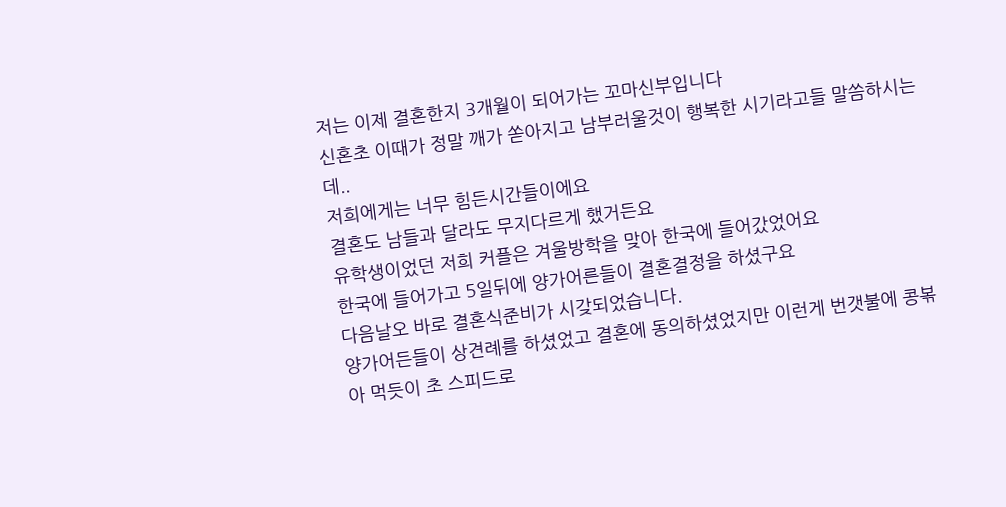저는 이제 결혼한지 3개월이 되어가는 꼬마신부입니다
신혼초 이때가 정말 깨가 쏟아지고 남부러울것이 행복한 시기라고들 말씀하시는데..
저희에게는 너무 힘든시간들이에요
결혼도 남들과 달라도 무지다르게 했거든요
유학생이었던 저희 커플은 겨울방학을 맞아 한국에 들어갔었어요
한국에 들어가고 5일뒤에 양가어른들이 결혼결정을 하셨구요
다음날오 바로 결혼식준비가 시갖되었습니다.
양가어든들이 상견례를 하셨었고 결혼에 동의하셨었지만 이런게 번갯불에 콩볶아 먹듯이 초 스피드로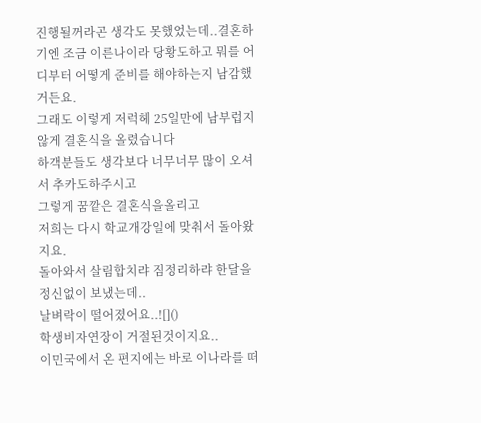진행될꺼라곤 생각도 못했었는데..결혼하기엔 조금 이른나이라 당황도하고 뭐를 어디부터 어떻게 준비를 해야하는지 남감했거든요.
그래도 이렇게 저럭헤 25일만에 남부럽지않게 결혼식을 올렸습니다
하객분들도 생각보다 너무너무 많이 오셔서 추카도하주시고
그렇게 꿈깥은 결혼식을올리고
저희는 다시 학교개강일에 맞춰서 돌아왔지요.
돌아와서 살림합치랴 짐정리하랴 한달을 정신없이 보냈는데..
날벼락이 떨어졌어요..![]()
학생비자연장이 거절된것이지요..
이민국에서 온 편지에는 바로 이나라를 떠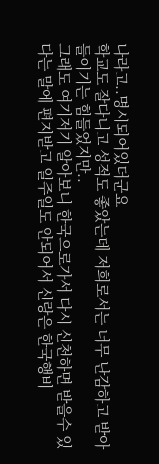나라고..명시되어있더군요
학교도 잘다니고 성적도 좋았는데 저희로서는 너무 난감하고 받아들이기는 힘들었지만..
그래도 여기저기 알아보니 한국으로가서 다시 신천하면 받을수 있다는 말에 편지받고 일주일도 안되어서 신랑은 한국행비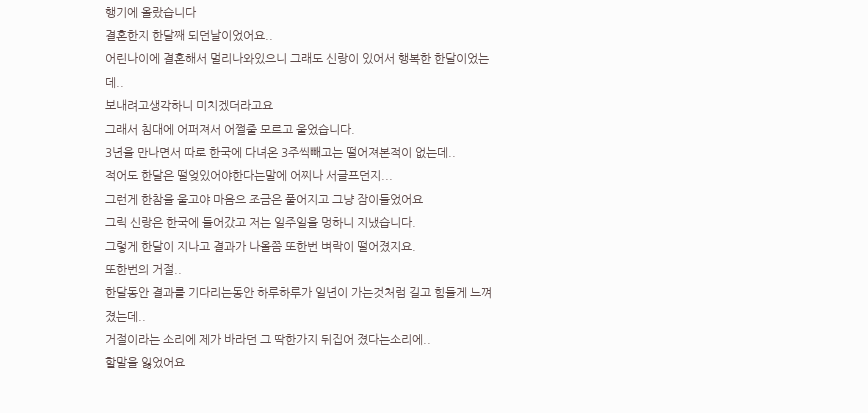행기에 올랐습니다
결혼한지 한달째 되던날이었어요..
어린나이에 결혼해서 멀리나와있으니 그래도 신랑이 있어서 행복한 한달이었는데..
보내려고생각하니 미치겠더라고요
그래서 침대에 어퍼져서 어쩔줄 모르고 울었습니다.
3년을 만나면서 따로 한국에 다녀온 3주씩빼고는 떨어져본적이 없는데..
적어도 한달은 떨엊있어야한다는말에 어찌나 서글프던지...
그런게 한참을 울고야 마음으 조금은 풀어지고 그냥 잠이들었어요
그릭 신랑은 한국에 들어갔고 저는 일주일을 멍하니 지냈습니다.
그렇게 한달이 지나고 결과가 나올쯤 또한번 벼락이 떨어졌지요.
또한번의 거절..
한달동안 결과를 기다리는동안 하루하루가 일년이 가는것처럼 길고 힘들게 느껴졌는데..
거절이라는 소리에 제가 바라던 그 딱한가지 뒤집어 졌다는소리에..
할말을 잃었어요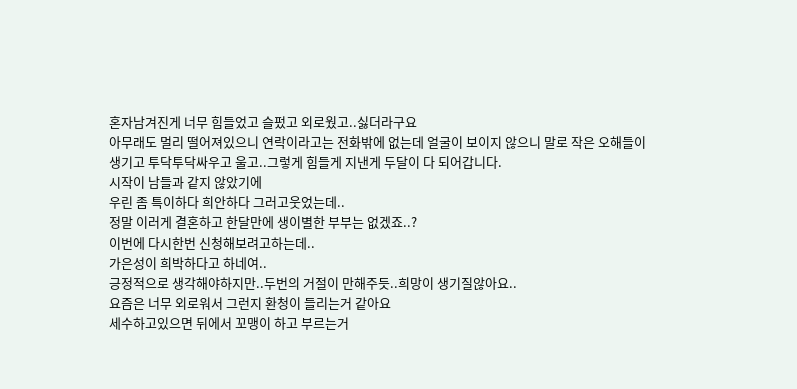혼자남겨진게 너무 힘들었고 슬펐고 외로웠고..싫더라구요
아무래도 멀리 떨어져있으니 연락이라고는 전화밖에 없는데 얼굴이 보이지 않으니 말로 작은 오해들이 생기고 투닥투닥싸우고 울고..그렇게 힘들게 지낸게 두달이 다 되어갑니다.
시작이 남들과 같지 않았기에
우린 좀 특이하다 희안하다 그러고웃었는데..
정말 이러게 결혼하고 한달만에 생이별한 부부는 없겠죠..?
이번에 다시한번 신청해보려고하는데..
가은성이 희박하다고 하네여..
긍정적으로 생각해야하지만..두번의 거절이 만해주듯..희망이 생기질않아요..
요즘은 너무 외로워서 그런지 환청이 들리는거 같아요
세수하고있으면 뒤에서 꼬맹이 하고 부르는거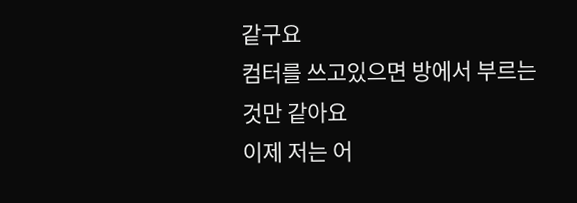같구요
컴터를 쓰고있으면 방에서 부르는것만 같아요
이제 저는 어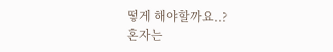떻게 해야할까요..?
혼자는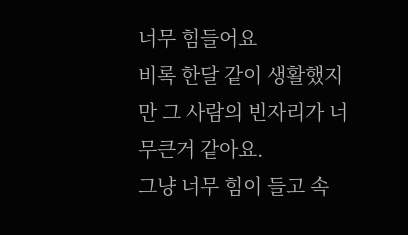너무 힘들어요
비록 한달 같이 생활했지만 그 사람의 빈자리가 너무큰거 같아요.
그냥 너무 힘이 들고 속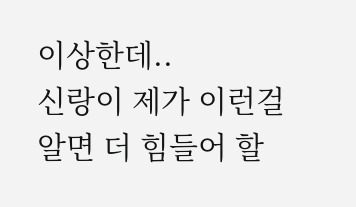이상한데..
신랑이 제가 이런걸 알면 더 힘들어 할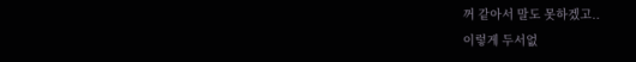꺼 같아서 말도 못하겠고..
이렇게 두서없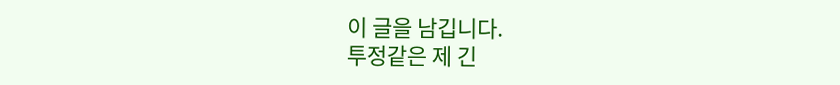이 글을 남깁니다.
투정같은 제 긴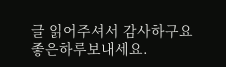글 읽어주셔서 감사하구요
좋은하루보내세요.